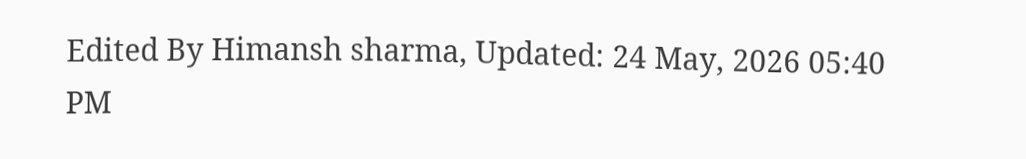Edited By Himansh sharma, Updated: 24 May, 2026 05:40 PM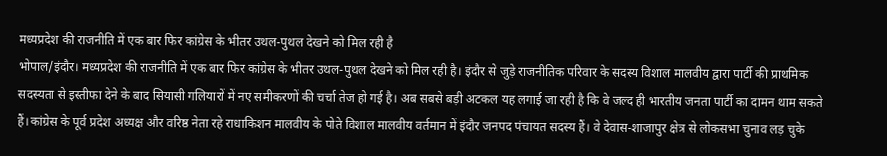मध्यप्रदेश की राजनीति में एक बार फिर कांग्रेस के भीतर उथल-पुथल देखने को मिल रही है
भोपाल/इंदौर। मध्यप्रदेश की राजनीति में एक बार फिर कांग्रेस के भीतर उथल-पुथल देखने को मिल रही है। इंदौर से जुड़े राजनीतिक परिवार के सदस्य विशाल मालवीय द्वारा पार्टी की प्राथमिक सदस्यता से इस्तीफा देने के बाद सियासी गलियारों में नए समीकरणों की चर्चा तेज हो गई है। अब सबसे बड़ी अटकल यह लगाई जा रही है कि वे जल्द ही भारतीय जनता पार्टी का दामन थाम सकते हैं।कांग्रेस के पूर्व प्रदेश अध्यक्ष और वरिष्ठ नेता रहे राधाकिशन मालवीय के पोते विशाल मालवीय वर्तमान में इंदौर जनपद पंचायत सदस्य हैं। वे देवास-शाजापुर क्षेत्र से लोकसभा चुनाव लड़ चुके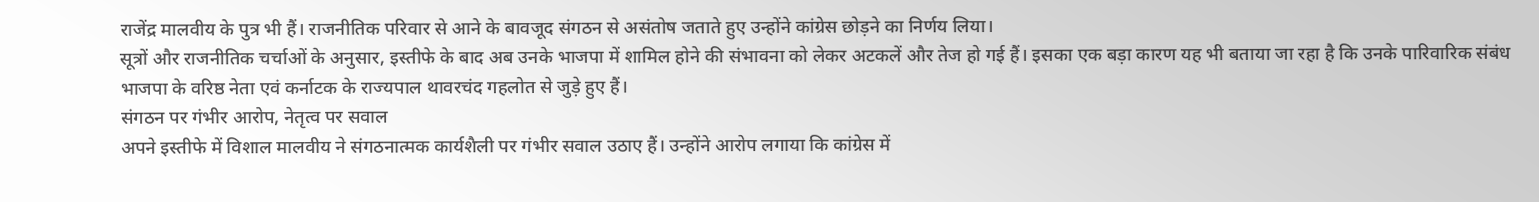राजेंद्र मालवीय के पुत्र भी हैं। राजनीतिक परिवार से आने के बावजूद संगठन से असंतोष जताते हुए उन्होंने कांग्रेस छोड़ने का निर्णय लिया।
सूत्रों और राजनीतिक चर्चाओं के अनुसार, इस्तीफे के बाद अब उनके भाजपा में शामिल होने की संभावना को लेकर अटकलें और तेज हो गई हैं। इसका एक बड़ा कारण यह भी बताया जा रहा है कि उनके पारिवारिक संबंध भाजपा के वरिष्ठ नेता एवं कर्नाटक के राज्यपाल थावरचंद गहलोत से जुड़े हुए हैं।
संगठन पर गंभीर आरोप, नेतृत्व पर सवाल
अपने इस्तीफे में विशाल मालवीय ने संगठनात्मक कार्यशैली पर गंभीर सवाल उठाए हैं। उन्होंने आरोप लगाया कि कांग्रेस में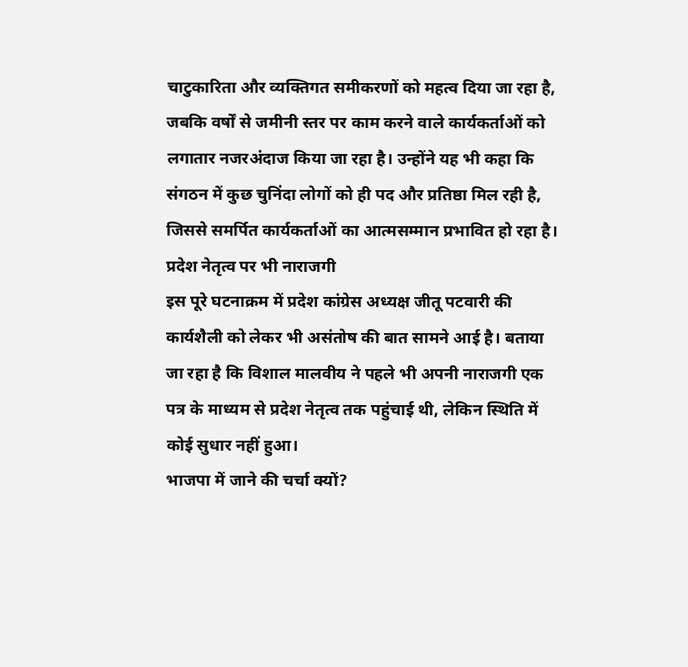चाटुकारिता और व्यक्तिगत समीकरणों को महत्व दिया जा रहा है, जबकि वर्षों से जमीनी स्तर पर काम करने वाले कार्यकर्ताओं को लगातार नजरअंदाज किया जा रहा है। उन्होंने यह भी कहा कि संगठन में कुछ चुनिंदा लोगों को ही पद और प्रतिष्ठा मिल रही है, जिससे समर्पित कार्यकर्ताओं का आत्मसम्मान प्रभावित हो रहा है।
प्रदेश नेतृत्व पर भी नाराजगी
इस पूरे घटनाक्रम में प्रदेश कांग्रेस अध्यक्ष जीतू पटवारी की कार्यशैली को लेकर भी असंतोष की बात सामने आई है। बताया जा रहा है कि विशाल मालवीय ने पहले भी अपनी नाराजगी एक पत्र के माध्यम से प्रदेश नेतृत्व तक पहुंचाई थी, लेकिन स्थिति में कोई सुधार नहीं हुआ।
भाजपा में जाने की चर्चा क्यों?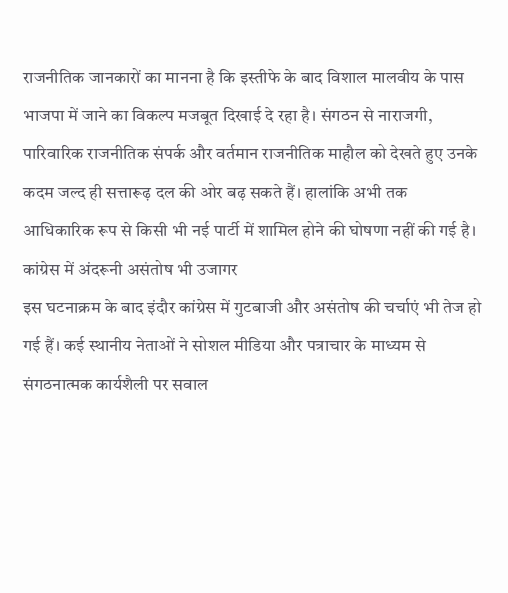राजनीतिक जानकारों का मानना है कि इस्तीफे के बाद विशाल मालवीय के पास भाजपा में जाने का विकल्प मजबूत दिखाई दे रहा है। संगठन से नाराजगी, पारिवारिक राजनीतिक संपर्क और वर्तमान राजनीतिक माहौल को देखते हुए उनके कदम जल्द ही सत्तारूढ़ दल की ओर बढ़ सकते हैं। हालांकि अभी तक आधिकारिक रूप से किसी भी नई पार्टी में शामिल होने की घोषणा नहीं की गई है।
कांग्रेस में अंदरूनी असंतोष भी उजागर
इस घटनाक्रम के बाद इंदौर कांग्रेस में गुटबाजी और असंतोष की चर्चाएं भी तेज हो गई हैं। कई स्थानीय नेताओं ने सोशल मीडिया और पत्राचार के माध्यम से संगठनात्मक कार्यशैली पर सवाल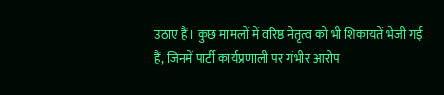उठाए हैं। कुछ मामलों में वरिष्ठ नेतृत्व को भी शिकायतें भेजी गई हैं, जिनमें पार्टी कार्यप्रणाली पर गंभीर आरोप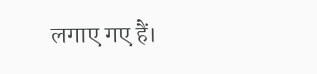लगाए गए हैं।